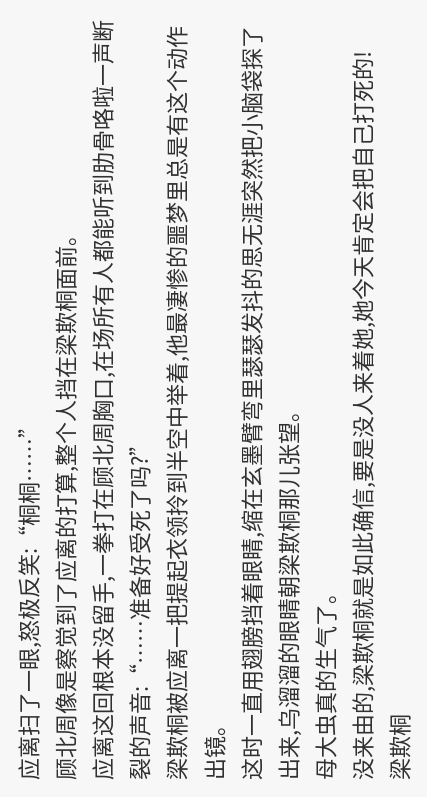应离扫了一眼,怒极反笑:“桐桐……”
顾北周像是察觉到了应离的打算,整个人挡在梁欺桐面前。
应离这回根本没留手,一拳打在顾北周胸口,在场所有人都能听到肋骨咯啦一声断裂的声音:“……准备好受死了吗?”
梁欺桐被应离一把提起衣领拎到半空中举着,他最凄惨的噩梦里总是有这个动作出镜。
这时一直用翅膀挡着眼睛,缩在玄墨臂弯里瑟瑟发抖的思无涯突然把小脑袋探了出来,乌溜溜的眼睛朝梁欺桐那儿张望。
母大虫真的生气了。
没来由的,梁欺桐就是如此确信,要是没人来着她,她今天肯定会把自己打死的!
梁欺桐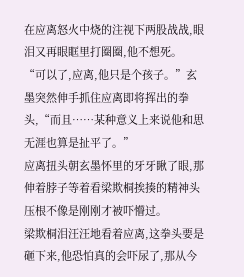在应离怒火中烧的注视下两股战战,眼泪又再眼眶里打圈圈,他不想死。
“可以了,应离,他只是个孩子。”玄墨突然伸手抓住应离即将挥出的拳头,“而且……某种意义上来说他和思无涯也算是扯平了。”
应离扭头朝玄墨怀里的牙牙瞅了眼,那伸着脖子等着看梁欺桐挨揍的精神头压根不像是刚刚才被吓懵过。
梁欺桐泪汪汪地看着应离,这拳头要是砸下来,他恐怕真的会吓尿了,那从今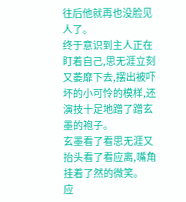往后他就再也没脸见人了。
终于意识到主人正在盯着自己,思无涯立刻又萎靡下去,摆出被吓坏的小可怜的模样,还演技十足地蹭了蹭玄墨的袍子。
玄墨看了看思无涯又抬头看了看应离,嘴角挂着了然的微笑。
应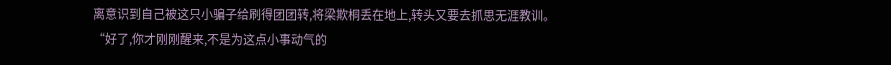离意识到自己被这只小骗子给刷得团团转,将梁欺桐丢在地上,转头又要去抓思无涯教训。
“好了,你才刚刚醒来,不是为这点小事动气的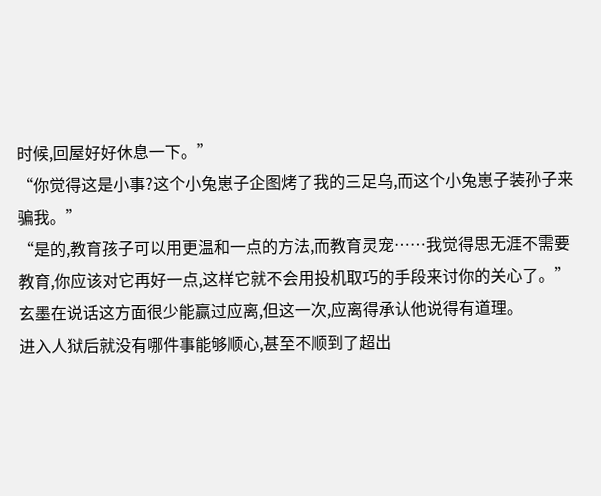时候,回屋好好休息一下。”
“你觉得这是小事?这个小兔崽子企图烤了我的三足乌,而这个小兔崽子装孙子来骗我。”
“是的,教育孩子可以用更温和一点的方法,而教育灵宠……我觉得思无涯不需要教育,你应该对它再好一点,这样它就不会用投机取巧的手段来讨你的关心了。”
玄墨在说话这方面很少能赢过应离,但这一次,应离得承认他说得有道理。
进入人狱后就没有哪件事能够顺心,甚至不顺到了超出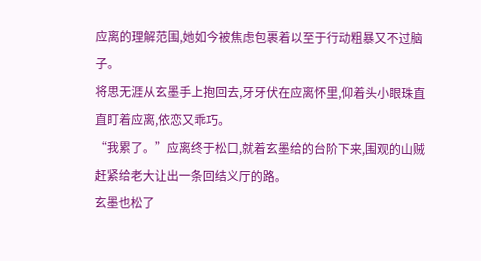应离的理解范围,她如今被焦虑包裹着以至于行动粗暴又不过脑子。
将思无涯从玄墨手上抱回去,牙牙伏在应离怀里,仰着头小眼珠直直盯着应离,依恋又乖巧。
“我累了。”应离终于松口,就着玄墨给的台阶下来,围观的山贼赶紧给老大让出一条回结义厅的路。
玄墨也松了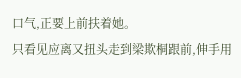口气,正要上前扶着她。
只看见应离又扭头走到梁欺桐跟前,伸手用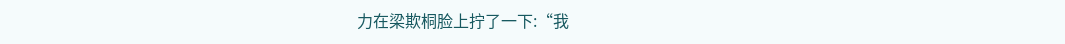力在梁欺桐脸上拧了一下:“我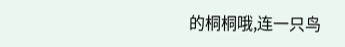的桐桐哦,连一只鸟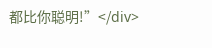都比你聪明!”</div>